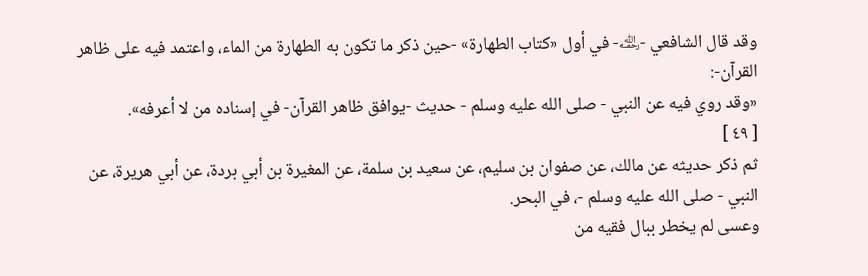وقد قال الشافعي -﵀- في أول «كتاب الطهارة» -حين ذكر ما تكون به الطهارة من الماء، واعتمد فيه على ظاهر القرآن-:
«وقد روي فيه عن النبي - صلى الله عليه وسلم - حديث -يوافق ظاهر القرآن- في إسناده من لا أعرفه».
[ ٤٩ ]
ثم ذكر حديثه عن مالك، عن صفوان بن سليم، عن سعيد بن سلمة، عن المغيرة بن أبي بردة، عن أبي هريرة، عن النبي - صلى الله عليه وسلم -، في البحر.
وعسى لم يخطر ببال فقيه من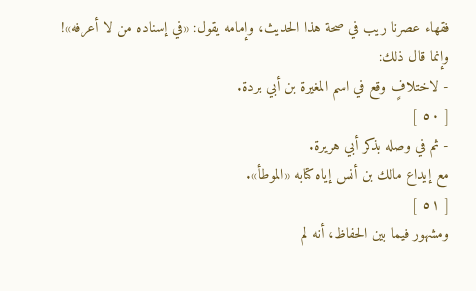فقهاء عصرنا ريب في صحة هذا الحديث، وإمامه يقول: «في إسناده من لا أعرفه»!
وإنما قال ذلك:
- لاختلافٍ وقع في اسم المغيرة بن أبي بردة.
[ ٥٠ ]
- ثم في وصله بذكر أبي هريرة.
مع إيداع مالك بن أنس إياه كتابه «الموطأ».
[ ٥١ ]
ومشهور فيما بين الحفاظ، أنه لم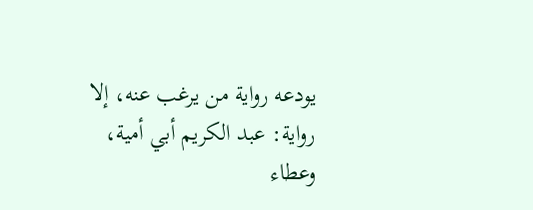يودعه رواية من يرغب عنه، إلا رواية: عبد الكريم أبي أمية، وعطاء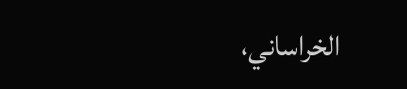الخراساني،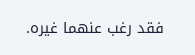فقد رغب عنهما غيره.